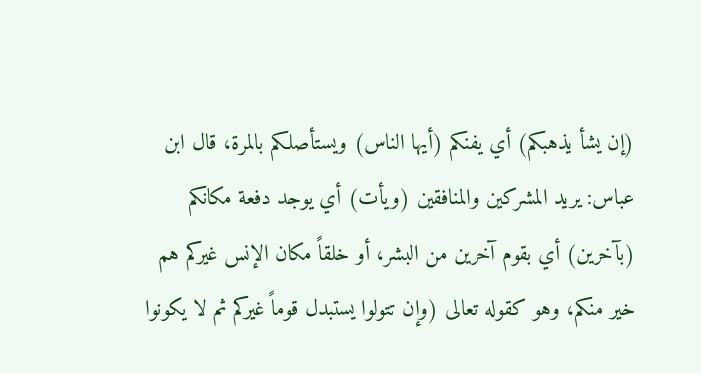(إن يشأ يذهبكم) أي يفنكم (أيها الناس) ويستأصلكم بالمرة، قال ابن عباس: يريد المشركين والمنافقين (ويأت) أي يوجد دفعة مكانكم (بآخرين) أي بقوم آخرين من البشر، أو خلقاً مكان الإنس غيركم هم خير منكم، وهو كقوله تعالى (وإن تتولوا يستبدل قوماً غيركم ثم لا يكونوا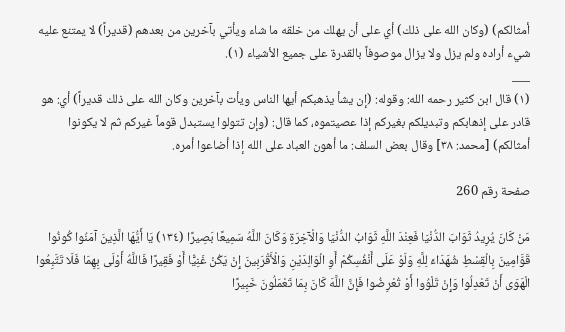أمثالكم) (وكان الله على ذلك) أي على أن يهلك من خلقه ما شاء ويأتي بآخرين من بعدهم (قديراً) لا يمتنع عليه شيء أراده ولم يزل ولا يزال موصوفاً بالقدرة على جميع الأشياء (١).
___
(١) قال ابن كثير رحمه الله: وقوله: (إن يشأ يذهبكم أيها الناس ويأت بآخرين وكان الله على ذلك قديراً) أي: هو قادر على إذهابكم وتبديلكم بغيركم إذا عصيتموه، كما قال: (وإن تتولوا يستبدل قوماً غيركم ثم لا يكونوا أمثالكم) [محمد: ٣٨] وقال بعض السلف: ما أهون العباد على الله إذا أضاعوا أمره.

صفحة رقم 260

مَنْ كَانَ يُرِيدُ ثَوَابَ الدُّنْيَا فَعِنْدَ اللَّهِ ثَوَابُ الدُّنْيَا وَالْآخِرَةِ وَكَانَ اللَّهُ سَمِيعًا بَصِيرًا (١٣٤) يَا أَيُّهَا الَّذِينَ آمَنُوا كُونُوا قَوَّامِينَ بِالْقِسْطِ شُهَدَاءَ لِلَّهِ وَلَوْ عَلَى أَنْفُسِكُمْ أَوِ الْوَالِدَيْنِ وَالْأَقْرَبِينَ إِنْ يَكُنْ غَنِيًّا أَوْ فَقِيرًا فَاللَّهُ أَوْلَى بِهِمَا فَلَا تَتَّبِعُوا الْهَوَى أَنْ تَعْدِلُوا وَإِنْ تَلْوُوا أَوْ تُعْرِضُوا فَإِنَّ اللَّهَ كَانَ بِمَا تَعْمَلُونَ خَبِيرًا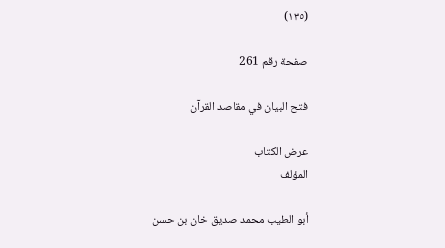(١٣٥)

صفحة رقم 261

فتح البيان في مقاصد القرآن

عرض الكتاب
المؤلف

أبو الطيب محمد صديق خان بن حسن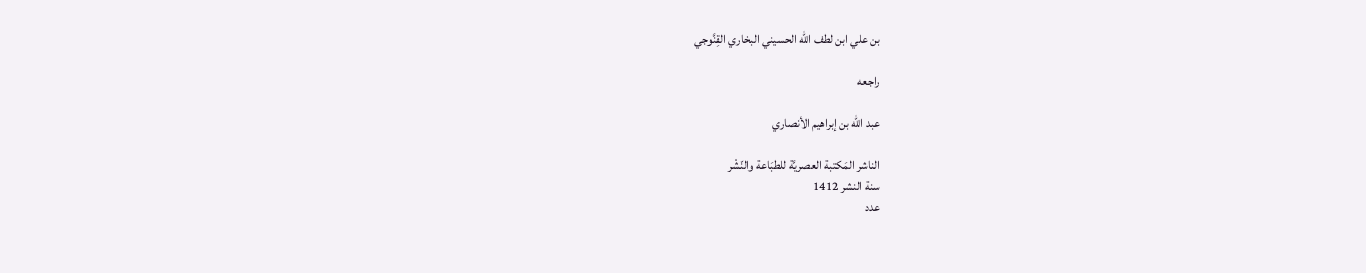بن علي ابن لطف الله الحسيني البخاري القِنَّوجي

راجعه

عبد الله بن إبراهيم الأنصاري

الناشر المَكتبة العصريَّة للطبَاعة والنّشْر
سنة النشر 1412
عدد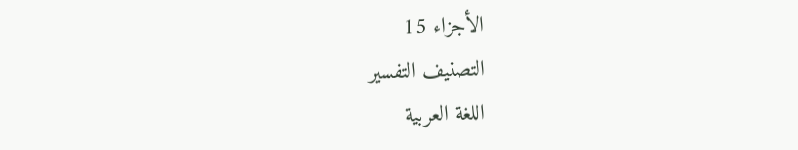الأجزاء 15
التصنيف التفسير
اللغة العربية